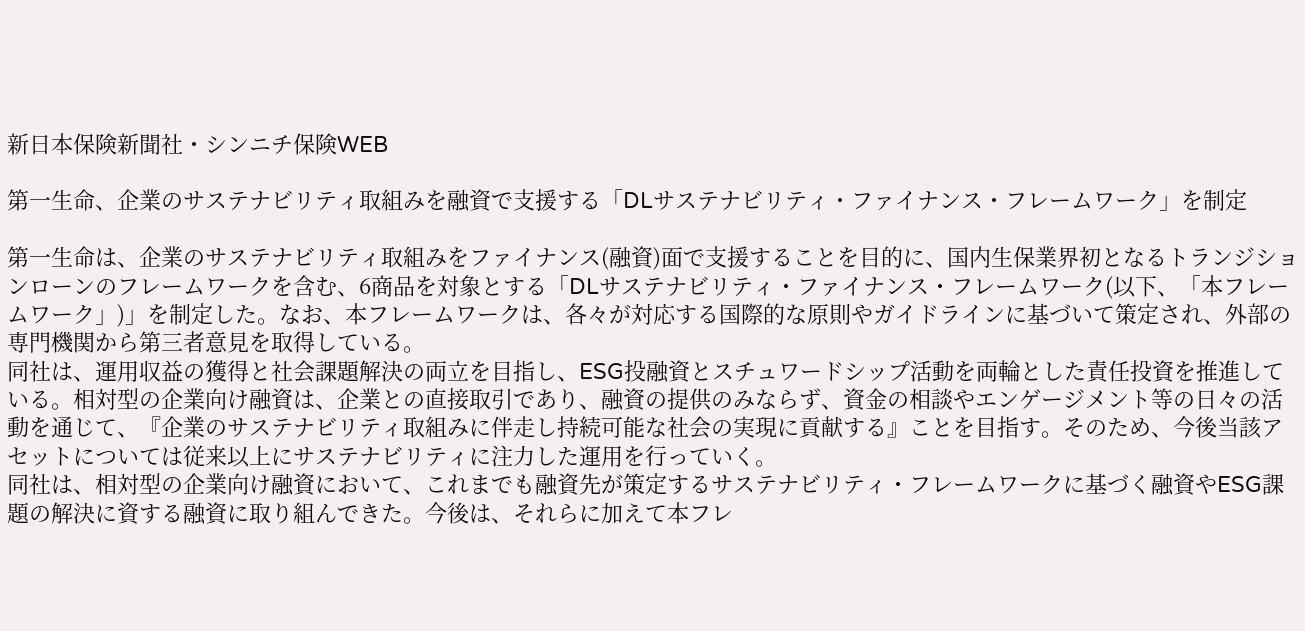新日本保険新聞社・シンニチ保険WEB

第一生命、企業のサステナビリティ取組みを融資で支援する「DLサステナビリティ・ファイナンス・フレームワーク」を制定

第一生命は、企業のサステナビリティ取組みをファイナンス(融資)面で支援することを目的に、国内生保業界初となるトランジションローンのフレームワークを含む、6商品を対象とする「DLサステナビリティ・ファイナンス・フレームワーク(以下、「本フレームワーク」)」を制定した。なお、本フレームワークは、各々が対応する国際的な原則やガイドラインに基づいて策定され、外部の専門機関から第三者意見を取得している。
同社は、運用収益の獲得と社会課題解決の両立を目指し、ESG投融資とスチュワードシップ活動を両輪とした責任投資を推進している。相対型の企業向け融資は、企業との直接取引であり、融資の提供のみならず、資金の相談やエンゲージメント等の日々の活動を通じて、『企業のサステナビリティ取組みに伴走し持続可能な社会の実現に貢献する』ことを目指す。そのため、今後当該アセットについては従来以上にサステナビリティに注力した運用を行っていく。
同社は、相対型の企業向け融資において、これまでも融資先が策定するサステナビリティ・フレームワークに基づく融資やESG課題の解決に資する融資に取り組んできた。今後は、それらに加えて本フレ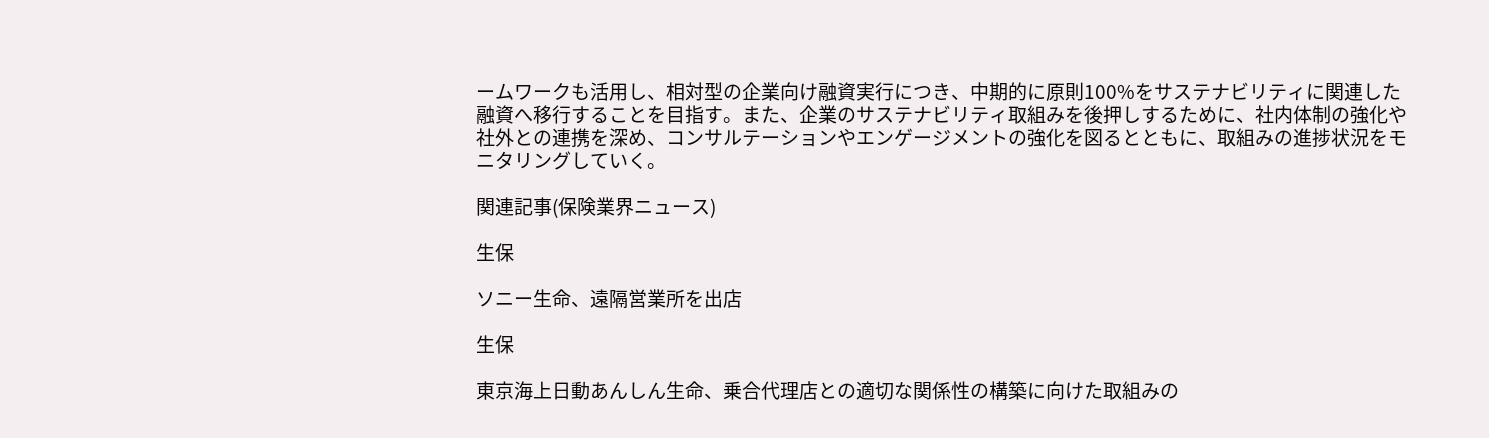ームワークも活用し、相対型の企業向け融資実行につき、中期的に原則100%をサステナビリティに関連した融資へ移行することを目指す。また、企業のサステナビリティ取組みを後押しするために、社内体制の強化や社外との連携を深め、コンサルテーションやエンゲージメントの強化を図るとともに、取組みの進捗状況をモニタリングしていく。

関連記事(保険業界ニュース)

生保

ソニー生命、遠隔営業所を出店

生保

東京海上日動あんしん生命、乗合代理店との適切な関係性の構築に向けた取組みの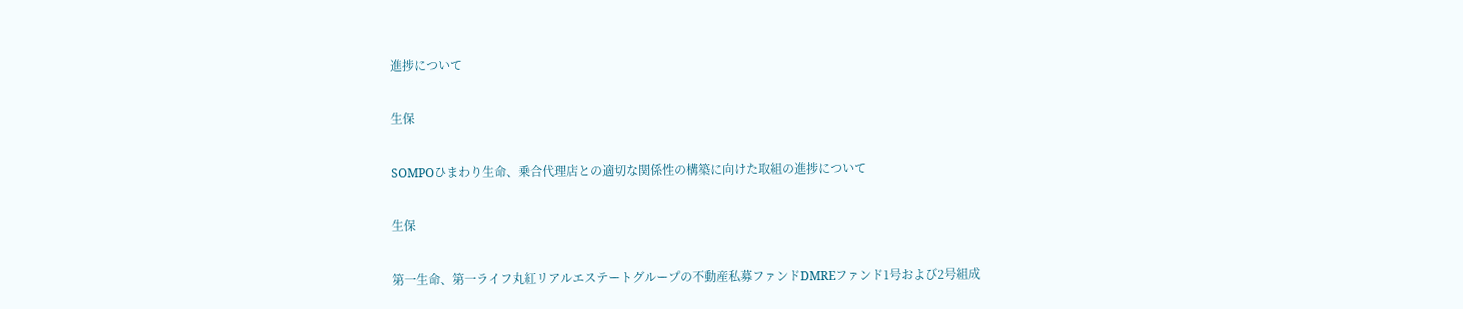進捗について

生保

SOMPOひまわり生命、乗合代理店との適切な関係性の構築に向けた取組の進捗について

生保

第一生命、第一ライフ丸紅リアルエステートグループの不動産私募ファンドDMREファンド1号および2号組成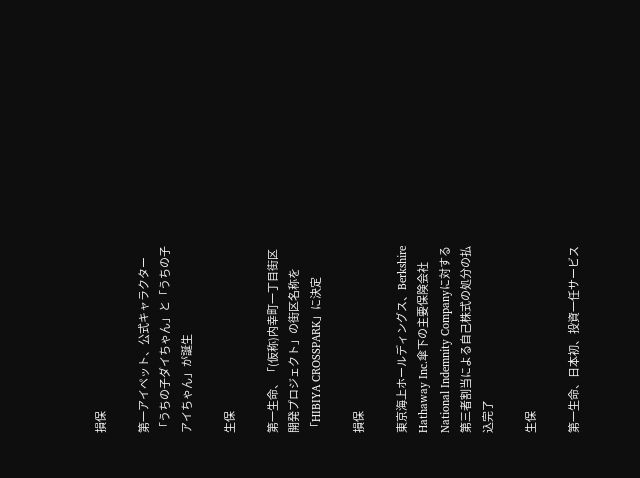損保

第一アイペット、公式キャラクター「うちの子ダイちゃん」と「うちの子アイちゃん」が誕生

生保

第一生命、「(仮称)内幸町一丁目街区開発プロジェクト」の街区名称を「HIBIYA CROSSPARK」に決定

損保

東京海上ホールディングス、Berkshire Hathaway Inc.傘下の主要保険会社National Indemnity Companyに対する第三者割当による自己株式の処分の払込完了

生保

第一生命、日本初、投資一任サービス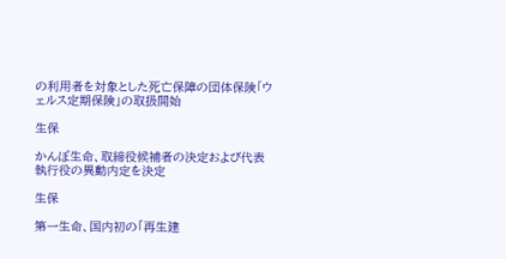の利用者を対象とした死亡保障の団体保険「ウェルス定期保険」の取扱開始

生保

かんぽ生命、取締役候補者の決定および代表執行役の異動内定を決定

生保

第一生命、国内初の「再生建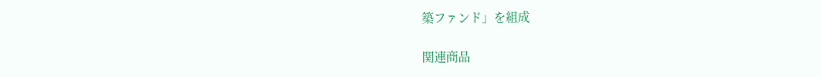築ファンド」を組成

関連商品